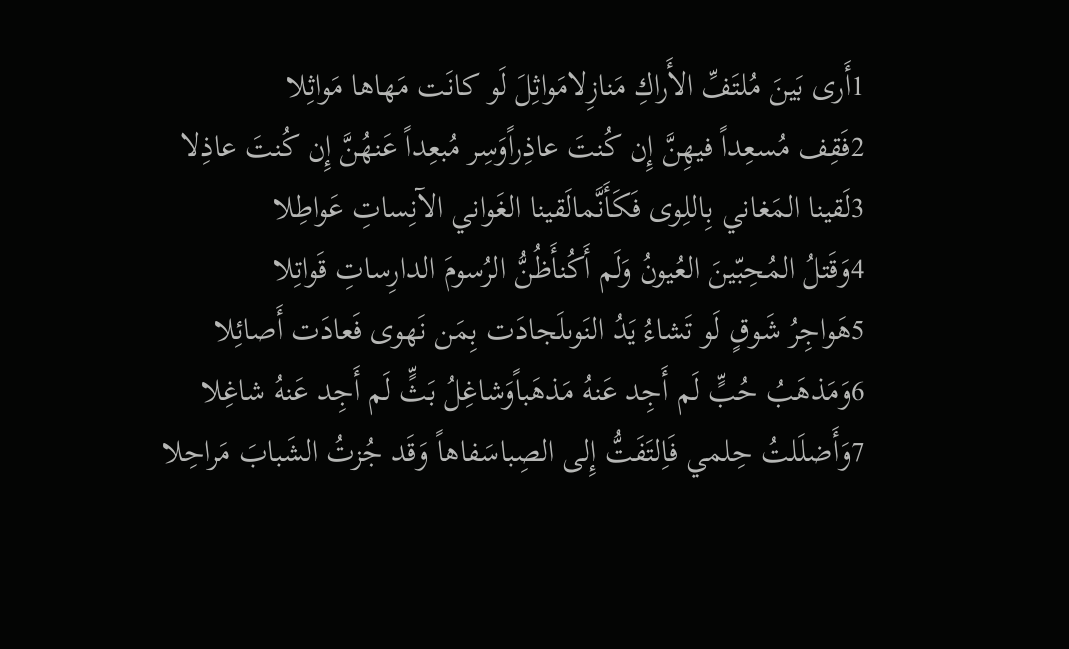1أَرى بَينَ مُلتَفِّ الأَراكِ مَنازِلامَواثِلَ لَو كانَت مَهاها مَواثِلا
2فَقِف مُسعِداً فيهِنَّ إِن كُنتَ عاذِراًوَسِر مُبعِداً عَنهُنَّ إِن كُنتَ عاذِلا
3لَقينا المَغاني بِاللِوى فَكَأَنَّمالَقينا الغَواني الآنِساتِ عَواطِلا
4وَقَتلُ المُحِبّينَ العُيونُ وَلَم أَكُنأَظُنُّ الرُسومَ الدارِساتِ قَواتِلا
5هَواجِرُ شَوقٍ لَو تَشاءُ يَدُ النَوىلَجادَت بِمَن نَهوى فَعادَت أَصائِلا
6وَمَذهَبُ حُبٍّ لَم أَجِد عَنهُ مَذهَباًوَشاغِلُ بَثٍّ لَم أَجِد عَنهُ شاغِلا
7وَأَضلَلتُ حِلمي فَاِلتَفَتُّ إِلى الصِباسَفاهاً وَقَد جُزتُ الشَبابَ مَراحِلا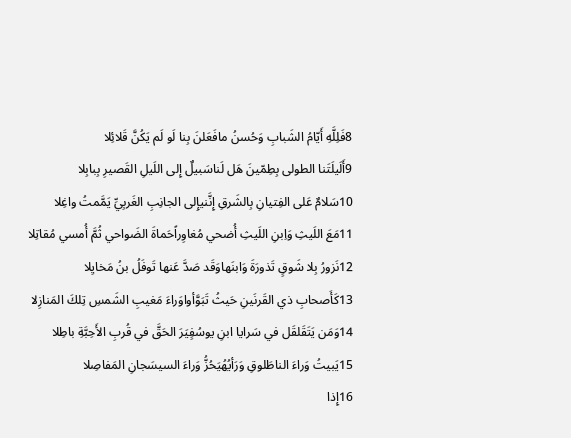8فَلِلَّهِ أَيّامُ الشَبابِ وَحُسنُ مافَعَلنَ بِنا لَو لَم يَكُنَّ قَلائِلا
9أَلَيلَتَنا الطولى بِطِمّينَ هَل لَناسَبيلٌ إِلى اللَيلِ القَصيرِ بِبابِلا
10سَلامٌ عَلى الفِتيانِ بِالشَرقِ إِنَّنيإِلى الجانِبِ الغَربِيِّ يَمَّمتُ واغِلا
11مَعَ اللَيثِ وَاِبنِ اللَيثِ أُضحي مُغاوِراًحَماةَ الضَواحي ثُمَّ أُمسي مُقاتِلا
12نَزورُ بِلا شَوقٍ تَذورَةَ وَابنَهاوَقَد صَدَّ عَنها تَوفَلُ بنُ مَخايِلا
13كَأَصحابِ ذي القَرنَينِ حَيثُ تَبَوَّأواوَراءَ مَغيبِ الشَمسِ تِلكَ المَنازِلا
14وَمَن يَتَقَلقَل في سَرايا ابنِ يوسُفٍيَرَ الحَقَّ في قُربِ الأَحِبَّةِ باطِلا
15يَبيتُ وَراءَ الناطَلوقِ وَرَأيُهُيَحُزُّ وَراءَ السيسَجانِ المَفاصِلا
16إِذا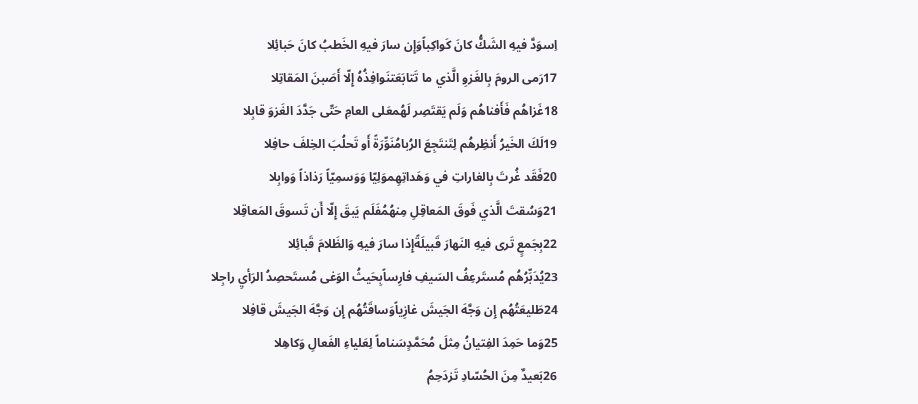اِسوَدَّ فيهِ الشَكُّ كانَ كَواكِباًوَإِن سارَ فيهِ الخَطبُ كانَ حَبائِلا
17رَمى الرومَ بِالغَزوِ الَّذي ما تَتابَعَتنَوافِذُهُ إِلّا أَصَبنَ المَقاتِلا
18غَزاهُم فَأَفناهُم وَلَم يَقتَصِر لَهُمعَلى العامِ حَتّى جَدَّدَ الغَزوَ قابِلا
19لَكَ الخَيرُ أَنظِرهُم لِتَنتَجِعَ الرُبامُنَوِّرَةً أَو تَحلُبَ الخِلفَ حافِلا
20فَقَد غُرتَ بِالغاراتِ في وَهَداتِهِموَلِيّا وَوَسمِيّاً رَذاذاً وَوابِلا
21وَسُقتَ الَّذي فَوقَ المَعاقِلِ مِنهُمُفَلَم يَبقَ إِلّا أَن تَسوقَ المَعاقِلا
22بِجَمعٍ تَرى فيهِ النَهارَ قَبيلَةًإِذا سارَ فيهِ وَالظَلامَ قَبائِلا
23يُدَبِّرُهُم مُستَرعِفُ السَيفِ فارِساًبِحَيثُ الوَغى مُستَحصِدُ الرَأيِ راجِلا
24طَليعَتُهُم إِن وَجَّهَ الجَيشَ غازِياًوَساقَتُهُم إِن وَجَّهَ الجَيشَ قافِلا
25وَما حَمِدَ الفِتيانُ مِثلَ مُحَمَّدٍسَناماً لِعَلياءِ الفَعالِ وَكاهِلا
26بَعيدٌ مِنَ الحُسّادِ تَزدَحِمُ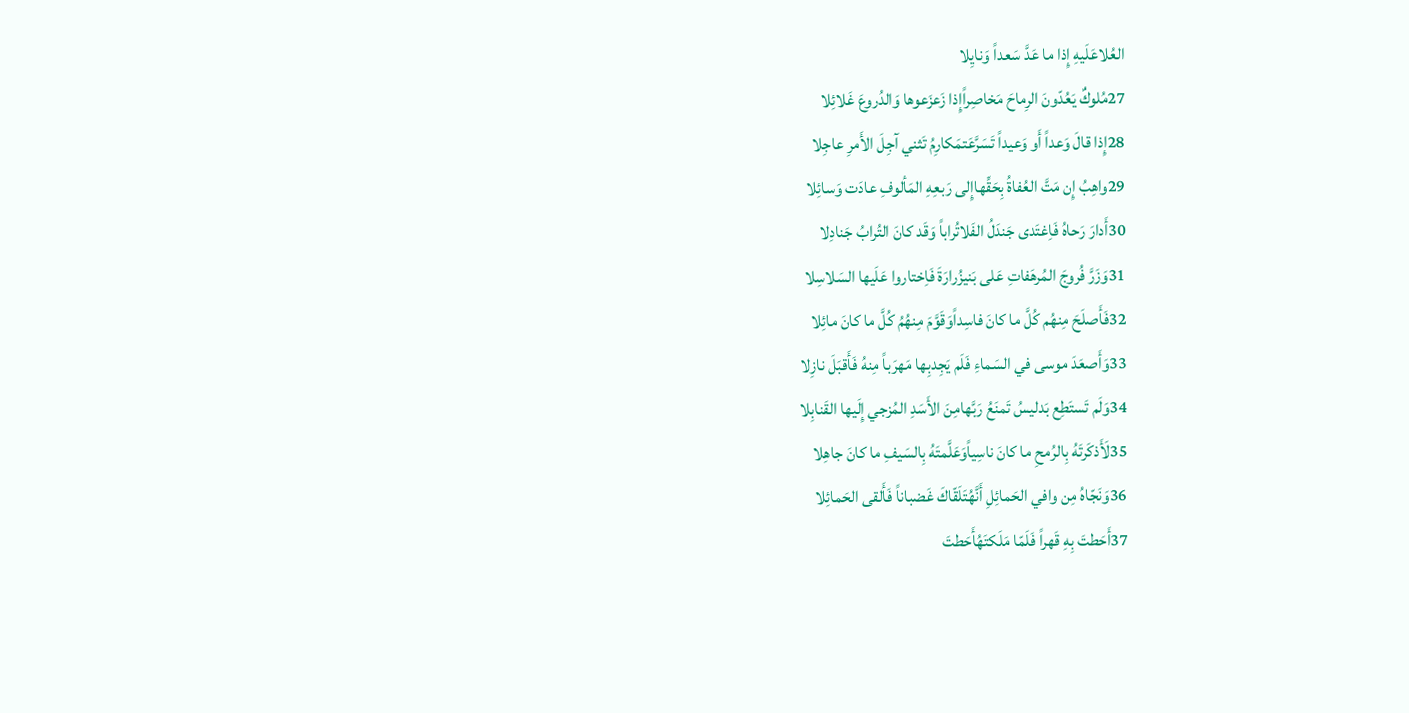العُلاعَلَيهِ إِذا ما عَدَّ سَعداً وَنايِلا
27مُلوكٌ يَعُدّونَ الرِماحَ مَخاصِراًإِذا زَعزَعوها وَالدُروعَ غَلائِلا
28إِذا قالَ وَعداً أَو وَعيداً تَسَرَّعَتمَكارِمُ تَثني آجِلَ الأَمرِ عاجِلا
29واهِبُ إِن مَتَّ العُفاةُ بِحَقِّهاإِلى رَبعِهِ المَألوفِ عادَت وَسائِلا
30أَدارَ رَحاهُ فَاِغتَدى جَندَلُ الفَلاتُراباً وَقَد كانَ التُرابُ جَنادِلا
31وَزَرَّ فُروجَ المُرهَفاتِ عَلى بَنيزُرارَةَ فَاِختاروا عَلَيها السَلاسِلا
32فَأَصلَحَ مِنهُم كُلَّ ما كانَ فاسِداًوَقَوَّمَ مِنهُمُ كُلَّ ما كانَ مائِلا
33وَأَصعَدَ موسى في السَماءِ فَلَم يَجِدبِها مَهرَباً مِنهُ فَأَقبَلَ نازِلا
34وَلَم تَستَطِع بَدليسُ تَمنَعُ رَبَّهامِنَ الأَسَدِ المُزجي إِلَيها القَنابِلا
35لَأَذكَرتَهُ بِالرُمحِ ما كانَ ناسِياًوَعَلَّمتَهُ بِالسَيفِ ما كانَ جاهِلا
36وَنَجّاهُ مِن وافي الحَمائِلِ أَنَّهُتَلَقّاكَ غَضباناً فَأَلقى الحَمائِلا
37أَحَطتَ بِهِ قَهراً فَلَمّا مَلَكتَهُأَحَطتَ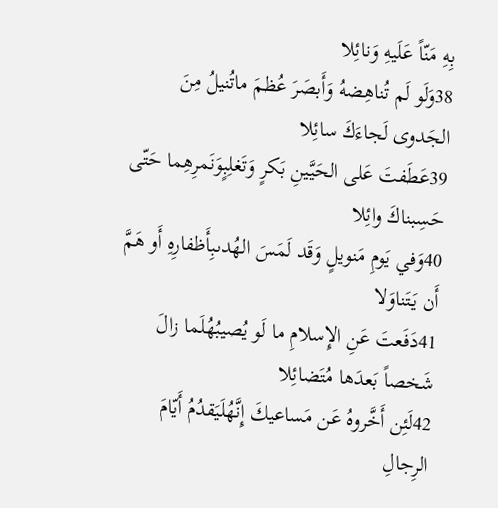بِهِ مَنّاً عَلَيهِ وَنائِلا
38وَلَو لَم تُناهِضهُ وَأَبصَرَ عُظمَ ماتُنيلُ مِنَ الجَدوى لَجاءَكَ سائِلا
39عَطَفتَ عَلى الحَيَّينِ بَكرٍ وَتَغلِبٍوَنَمرِهِما حَتّى حَسِبناكَ وائِلا
40وَفي يَومِ مَنويلٍ وَقَد لَمَسَ الهُدىبِأَظفارِهِ أَو هَمَّ أَن يَتَناوَلا
41دَفَعتَ عَنِ الإِسلامِ ما لَو يُصيبُهُلَما زالَ شَخصاً بَعدَها مُتَضائِلا
42لَئِن أَخَّروهُ عَن مَساعيكَ إِنَّهُلَيَقدُمُ أَيّامَ الرِجالِ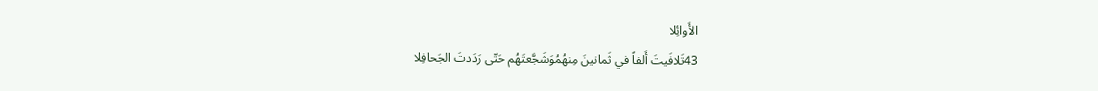الأَوائِلا
43تَلافَيتَ أَلفاً في ثَمانينَ مِنهُمُوَشَجَّعتَهُم حَتّى رَدَدتَ الجَحافِلا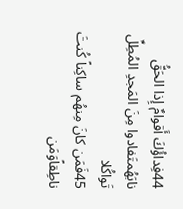44فِداؤُكَ أَقوامٌ إِذا الحَقُّ نابَهُمتَفادوا مِنَ المَجدِ المُطِلِّ تَواكُلا
45فَمَن كانَ مِنهُم ساكِناً كُنتَ ناطِقاًوَمَن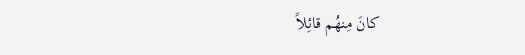كانَ مِنهُم قائِلاً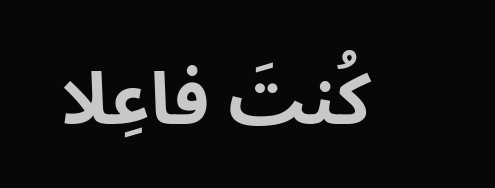كُنتَ فاعِلا